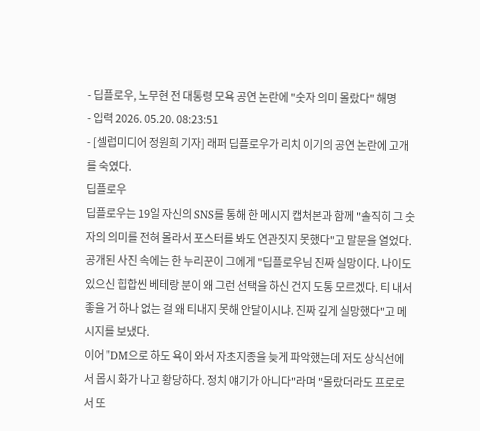- 딥플로우, 노무현 전 대통령 모욕 공연 논란에 "숫자 의미 몰랐다" 해명
- 입력 2026. 05.20. 08:23:51
- [셀럽미디어 정원희 기자] 래퍼 딥플로우가 리치 이기의 공연 논란에 고개를 숙였다.
딥플로우
딥플로우는 19일 자신의 SNS를 통해 한 메시지 캡처본과 함께 "솔직히 그 숫자의 의미를 전혀 몰라서 포스터를 봐도 연관짓지 못했다"고 말문을 열었다.
공개된 사진 속에는 한 누리꾼이 그에게 "딥플로우님 진짜 실망이다. 나이도 있으신 힙합씬 베테랑 분이 왜 그런 선택을 하신 건지 도통 모르겠다. 티 내서 좋을 거 하나 없는 걸 왜 티내지 못해 안달이시냐. 진짜 깊게 실망했다"고 메시지를 보냈다.
이어 "DM으로 하도 욕이 와서 자초지종을 늦게 파악했는데 저도 상식선에서 몹시 화가 나고 황당하다. 정치 얘기가 아니다"라며 "몰랐더라도 프로로서 또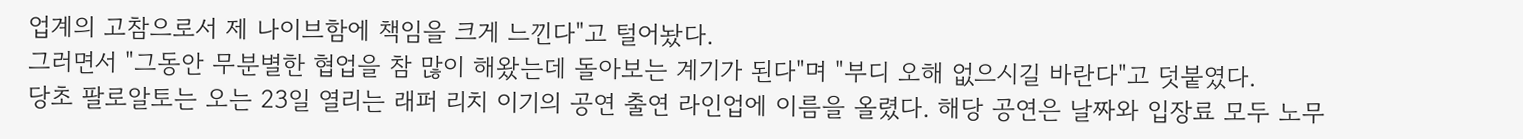업계의 고참으로서 제 나이브함에 책임을 크게 느낀다"고 털어놨다.
그러면서 "그동안 무분별한 협업을 참 많이 해왔는데 돌아보는 계기가 된다"며 "부디 오해 없으시길 바란다"고 덧붙였다.
당초 팔로알토는 오는 23일 열리는 래퍼 리치 이기의 공연 출연 라인업에 이름을 올렸다. 해당 공연은 날짜와 입장료 모두 노무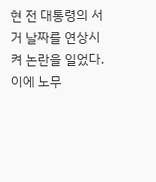현 전 대통령의 서거 날짜를 연상시켜 논란을 일었다.
이에 노무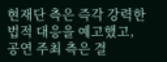현재단 측은 즉각 강력한 법적 대응을 예고했고, 공연 주최 측은 결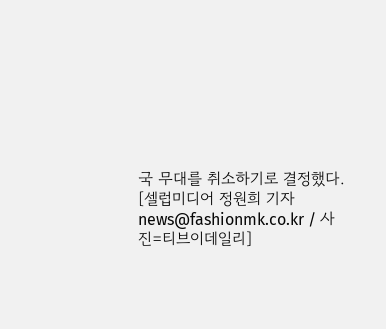국 무대를 취소하기로 결정했다.
[셀럽미디어 정원희 기자 news@fashionmk.co.kr / 사진=티브이데일리]